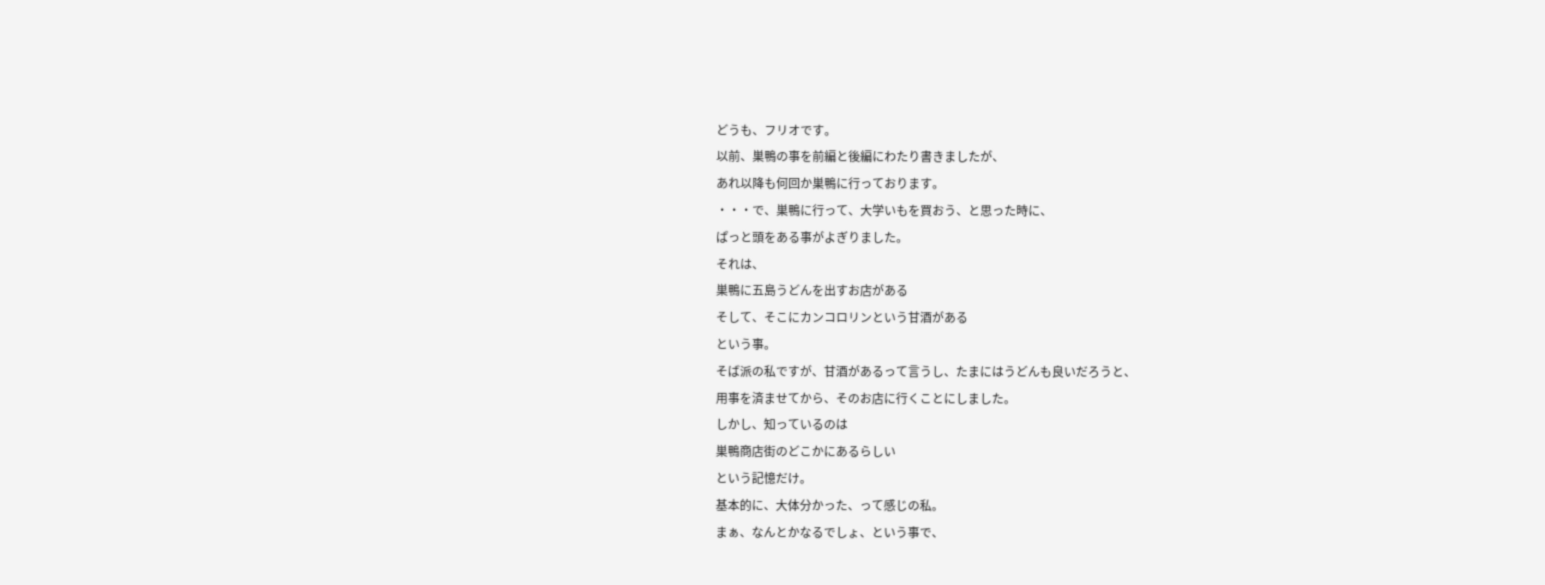どうも、フリオです。
以前、巣鴨の事を前編と後編にわたり書きましたが、
あれ以降も何回か巣鴨に行っております。
・・・で、巣鴨に行って、大学いもを買おう、と思った時に、
ぱっと頭をある事がよぎりました。
それは、
巣鴨に五島うどんを出すお店がある
そして、そこにカンコロリンという甘酒がある
という事。
そば派の私ですが、甘酒があるって言うし、たまにはうどんも良いだろうと、
用事を済ませてから、そのお店に行くことにしました。
しかし、知っているのは
巣鴨商店街のどこかにあるらしい
という記憶だけ。
基本的に、大体分かった、って感じの私。
まぁ、なんとかなるでしょ、という事で、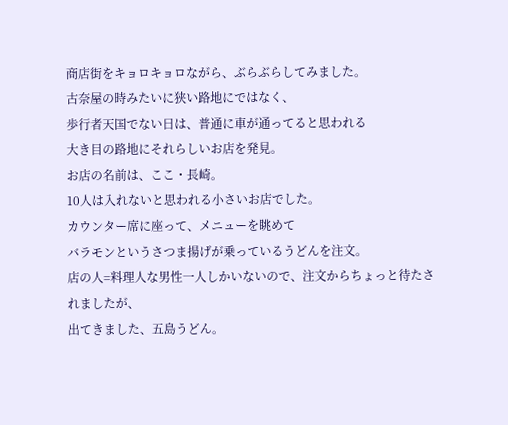商店街をキョロキョロながら、ぶらぶらしてみました。
古奈屋の時みたいに狭い路地にではなく、
歩行者天国でない日は、普通に車が通ってると思われる
大き目の路地にそれらしいお店を発見。
お店の名前は、ここ・長崎。
10人は入れないと思われる小さいお店でした。
カウンター席に座って、メニューを眺めて
バラモンというさつま揚げが乗っているうどんを注文。
店の人=料理人な男性一人しかいないので、注文からちょっと待たされましたが、
出てきました、五島うどん。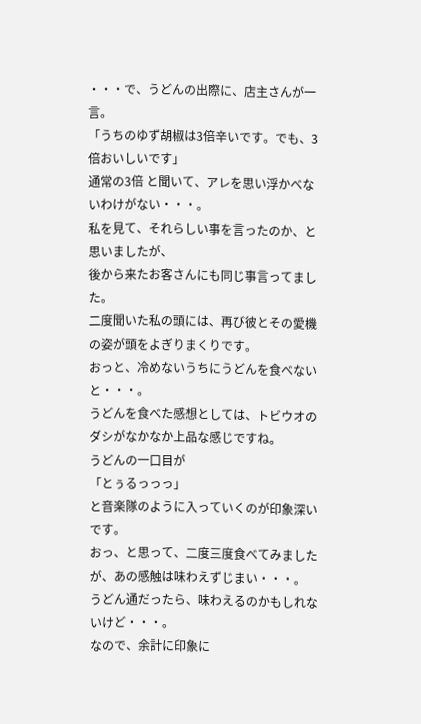・・・で、うどんの出際に、店主さんが一言。
「うちのゆず胡椒は3倍辛いです。でも、3倍おいしいです」
通常の3倍 と聞いて、アレを思い浮かべないわけがない・・・。
私を見て、それらしい事を言ったのか、と思いましたが、
後から来たお客さんにも同じ事言ってました。
二度聞いた私の頭には、再び彼とその愛機の姿が頭をよぎりまくりです。
おっと、冷めないうちにうどんを食べないと・・・。
うどんを食べた感想としては、トビウオのダシがなかなか上品な感じですね。
うどんの一口目が
「とぅるっっっ」
と音楽隊のように入っていくのが印象深いです。
おっ、と思って、二度三度食べてみましたが、あの感触は味わえずじまい・・・。
うどん通だったら、味わえるのかもしれないけど・・・。
なので、余計に印象に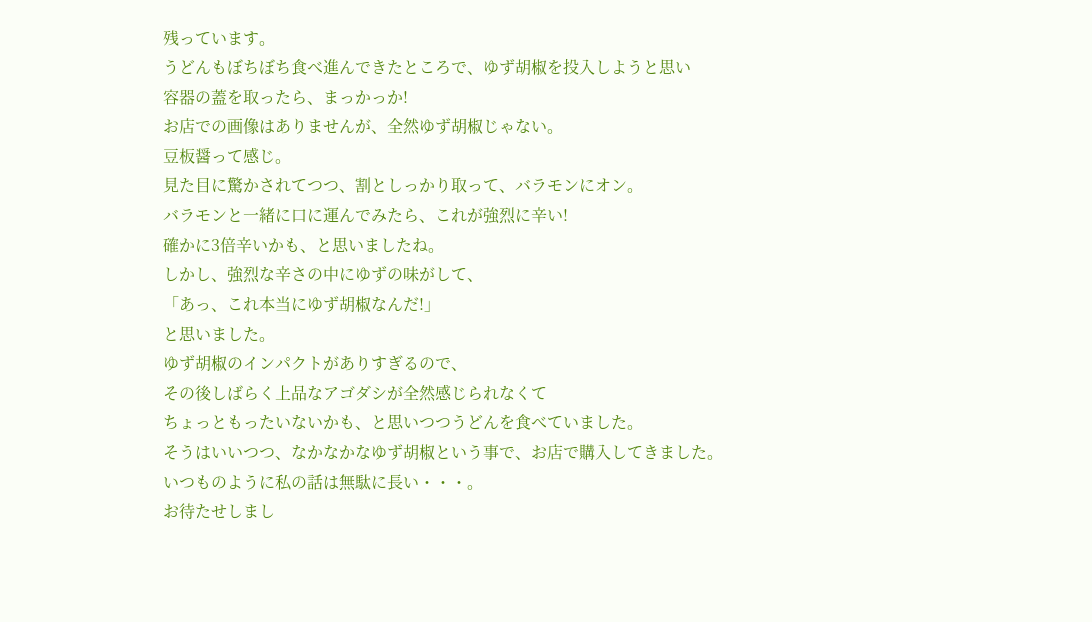残っています。
うどんもぼちぼち食べ進んできたところで、ゆず胡椒を投入しようと思い
容器の蓋を取ったら、まっかっか!
お店での画像はありませんが、全然ゆず胡椒じゃない。
豆板醤って感じ。
見た目に驚かされてつつ、割としっかり取って、バラモンにオン。
バラモンと一緒に口に運んでみたら、これが強烈に辛い!
確かに3倍辛いかも、と思いましたね。
しかし、強烈な辛さの中にゆずの味がして、
「あっ、これ本当にゆず胡椒なんだ!」
と思いました。
ゆず胡椒のインパクトがありすぎるので、
その後しばらく上品なアゴダシが全然感じられなくて
ちょっともったいないかも、と思いつつうどんを食べていました。
そうはいいつつ、なかなかなゆず胡椒という事で、お店で購入してきました。
いつものように私の話は無駄に長い・・・。
お待たせしまし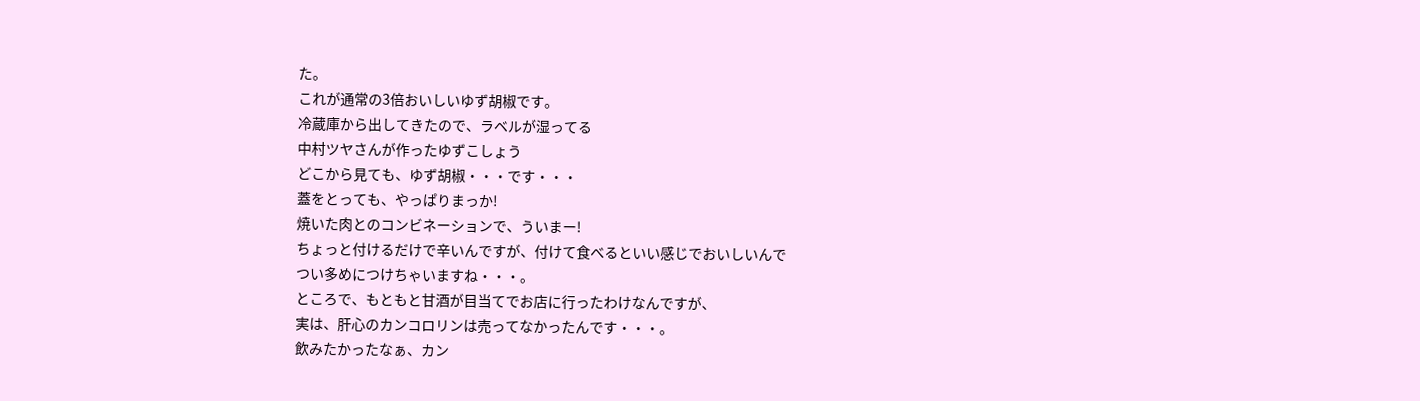た。
これが通常の3倍おいしいゆず胡椒です。
冷蔵庫から出してきたので、ラベルが湿ってる
中村ツヤさんが作ったゆずこしょう
どこから見ても、ゆず胡椒・・・です・・・
蓋をとっても、やっぱりまっか!
焼いた肉とのコンビネーションで、ういまー!
ちょっと付けるだけで辛いんですが、付けて食べるといい感じでおいしいんで
つい多めにつけちゃいますね・・・。
ところで、もともと甘酒が目当てでお店に行ったわけなんですが、
実は、肝心のカンコロリンは売ってなかったんです・・・。
飲みたかったなぁ、カン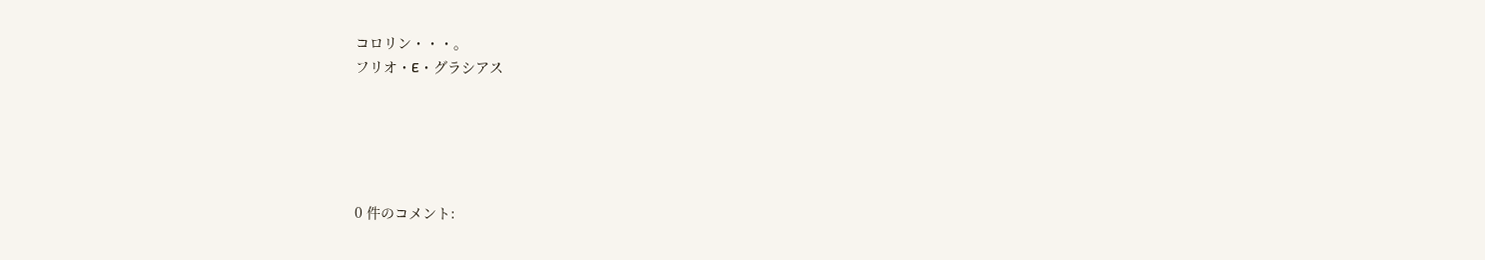コロリン・・・。
フリオ・E・グラシアス





0 件のコメント: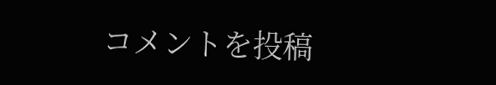コメントを投稿